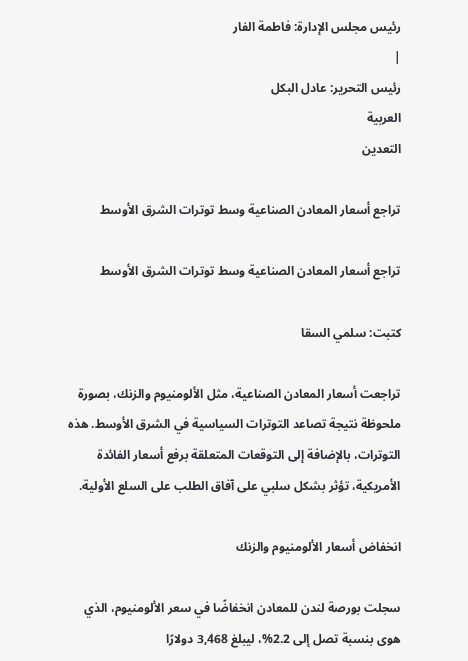رئيس مجلس الإدارة: فاطمة الفار
|
رئيس التحرير: عادل البكل
العربية
التعدين

تراجع أسعار المعادن الصناعية وسط توترات الشرق الأوسط

تراجع أسعار المعادن الصناعية وسط توترات الشرق الأوسط

كتبت: سلمي السقا

تراجعت أسعار المعادن الصناعية، مثل الألومنيوم والزنك، بصورة ملحوظة نتيجة تصاعد التوترات السياسية في الشرق الأوسط. هذه التوترات، بالإضافة إلى التوقعات المتعلقة برفع أسعار الفائدة الأمريكية، تؤثر بشكل سلبي على آفاق الطلب على السلع الأولية.

انخفاض أسعار الألومنيوم والزنك

سجلت بورصة لندن للمعادن انخفاضًا في سعر الألومنيوم، الذي هوى بنسبة تصل إلى 2.2%، ليبلغ 3,468 دولارًا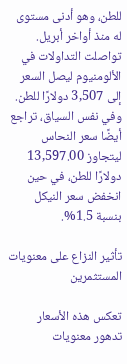للطن، وهو أدنى مستوى له منذ أواخر أبريل. تواصلت التداولات في الألومنيوم ليصل السعر إلى 3,507 دولارًا للطن. وفي نفس السياق، تراجع أيضًا سعر النحاس ليتجاوز 13,597.00 دولارًا للطن، في حين انخفض سعر النيكل بنسبة 1.5%.

تأثير النزاع على معنويات المستثمرين

تعكس هذه الأسعار تدهور معنويات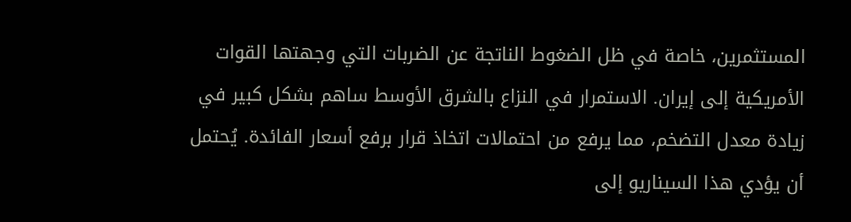المستثمرين، خاصة في ظل الضغوط الناتجة عن الضربات التي وجهتها القوات الأمريكية إلى إيران. الاستمرار في النزاع بالشرق الأوسط ساهم بشكل كبير في زيادة معدل التضخم، مما يرفع من احتمالات اتخاذ قرار برفع أسعار الفائدة. يُحتمل أن يؤدي هذا السيناريو إلى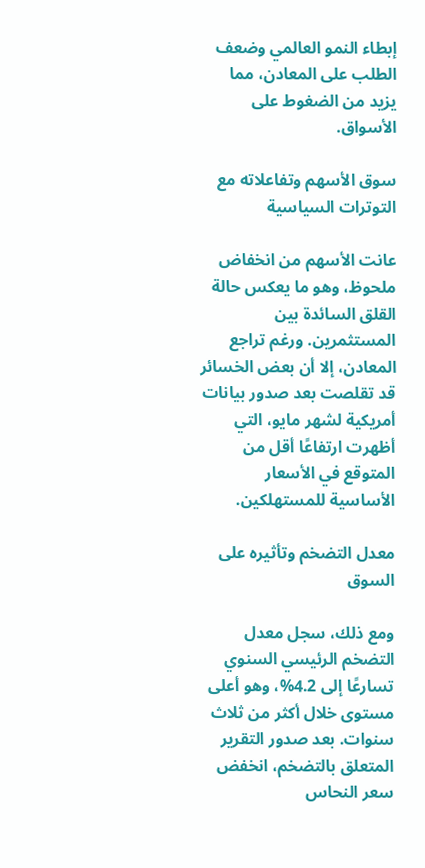إبطاء النمو العالمي وضعف الطلب على المعادن، مما يزيد من الضغوط على الأسواق.

سوق الأسهم وتفاعلاته مع التوترات السياسية

عانت الأسهم من انخفاض ملحوظ، وهو ما يعكس حالة القلق السائدة بين المستثمرين. ورغم تراجع المعادن، إلا أن بعض الخسائر قد تقلصت بعد صدور بيانات أمريكية لشهر مايو، التي أظهرت ارتفاعًا أقل من المتوقع في الأسعار الأساسية للمستهلكين.

معدل التضخم وتأثيره على السوق

ومع ذلك، سجل معدل التضخم الرئيسي السنوي تسارعًا إلى 4.2%، وهو أعلى مستوى خلال أكثر من ثلاث سنوات. بعد صدور التقرير المتعلق بالتضخم، انخفض سعر النحاس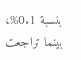بنسبة 0.1%، بينما تراجعت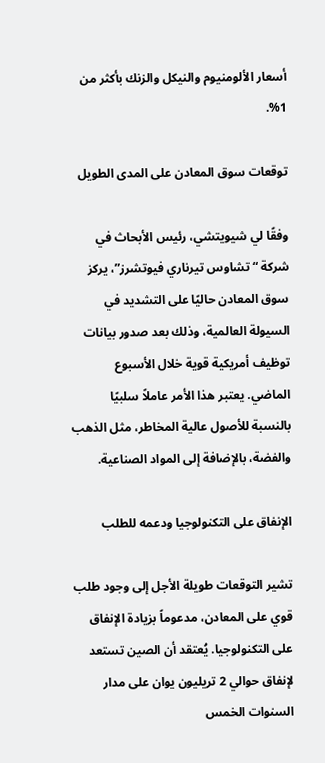أسعار الألومنيوم والنيكل والزنك بأكثر من 1%.

توقعات سوق المعادن على المدى الطويل

وفقًا لي شيويتشي، رئيس الأبحاث في شركة “تشاوس تيرناري فيوتشرز”، يركز سوق المعادن حاليًا على التشديد في السيولة العالمية، وذلك بعد صدور بيانات توظيف أمريكية قوية خلال الأسبوع الماضي. يعتبر هذا الأمر عاملاً سلبيًا بالنسبة للأصول عالية المخاطر، مثل الذهب والفضة، بالإضافة إلى المواد الصناعية.

الإنفاق على التكنولوجيا ودعمه للطلب

تشير التوقعات طويلة الأجل إلى وجود طلب قوي على المعادن، مدعوماً بزيادة الإنفاق على التكنولوجيا. يُعتقد أن الصين تستعد لإنفاق حوالي 2 تريليون يوان على مدار السنوات الخمس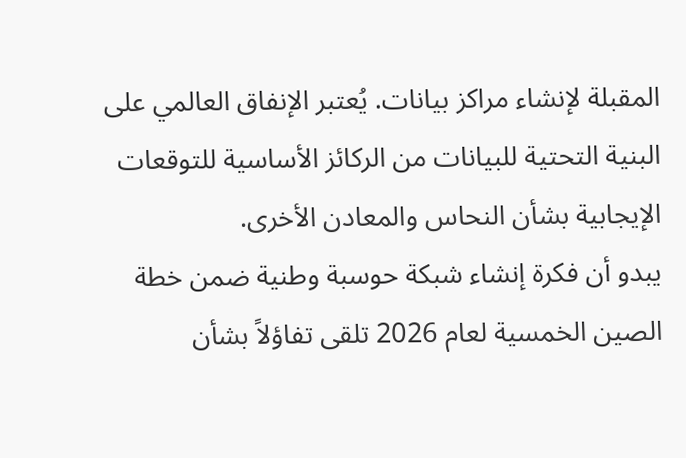المقبلة لإنشاء مراكز بيانات. يُعتبر الإنفاق العالمي على البنية التحتية للبيانات من الركائز الأساسية للتوقعات الإيجابية بشأن النحاس والمعادن الأخرى.
يبدو أن فكرة إنشاء شبكة حوسبة وطنية ضمن خطة الصين الخمسية لعام 2026 تلقى تفاؤلاً بشأن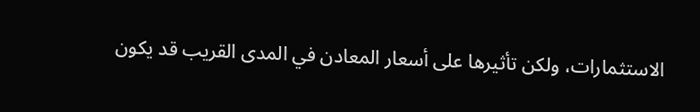الاستثمارات، ولكن تأثيرها على أسعار المعادن في المدى القريب قد يكون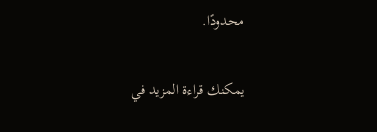محدودًا.

يمكنك قراءة المزيد في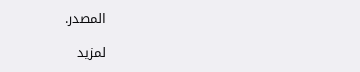المصدر.

لمزيد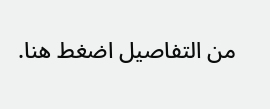من التفاصيل اضغط هنا.